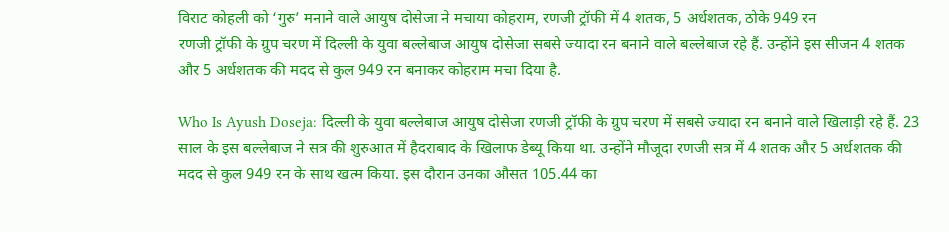विराट कोहली को ‘गुरु’ मनाने वाले आयुष दोसेजा ने मचाया कोहराम, रणजी ट्रॉफी में 4 शतक, 5 अर्धशतक, ठोके 949 रन
रणजी ट्रॉफी के ग्रुप चरण में दिल्ली के युवा बल्लेबाज आयुष दोसेजा सबसे ज्यादा रन बनाने वाले बल्लेबाज रहे हैं. उन्होंने इस सीजन 4 शतक और 5 अर्धशतक की मदद से कुल 949 रन बनाकर कोहराम मचा दिया है.

Who Is Ayush Doseja: दिल्ली के युवा बल्लेबाज आयुष दोसेजा रणजी ट्रॉफी के ग्रुप चरण में सबसे ज्यादा रन बनाने वाले खिलाड़ी रहे हैं. 23 साल के इस बल्लेबाज ने सत्र की शुरुआत में हैदराबाद के खिलाफ डेब्यू किया था. उन्होंने मौजूदा रणजी सत्र में 4 शतक और 5 अर्धशतक की मदद से कुल 949 रन के साथ खत्म किया. इस दौरान उनका औसत 105.44 का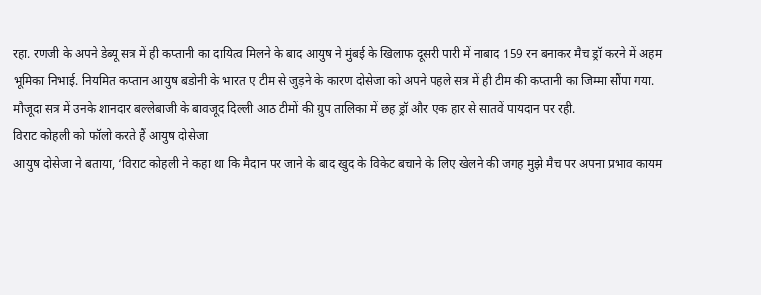रहा. रणजी के अपने डेब्यू सत्र में ही कप्तानी का दायित्व मिलने के बाद आयुष ने मुंबई के खिलाफ दूसरी पारी में नाबाद 159 रन बनाकर मैच ड्रॉ करने में अहम भूमिका निभाई. नियमित कप्तान आयुष बडोनी के भारत ए टीम से जुड़ने के कारण दोसेजा को अपने पहले सत्र में ही टीम की कप्तानी का जिम्मा सौंपा गया. मौजूदा सत्र में उनके शानदार बल्लेबाजी के बावजूद दिल्ली आठ टीमों की ग्रुप तालिका में छह ड्रॉ और एक हार से सातवें पायदान पर रही.
विराट कोहली को फॉलो करते हैं आयुष दोसेजा
आयुष दोसेजा ने बताया, ‘विराट कोहली ने कहा था कि मैदान पर जाने के बाद खुद के विकेट बचाने के लिए खेलने की जगह मुझे मैच पर अपना प्रभाव कायम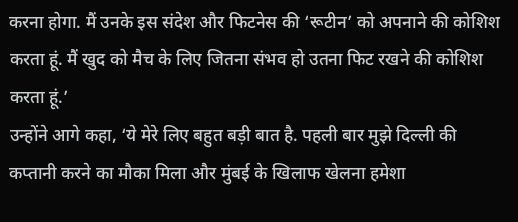करना होगा. मैं उनके इस संदेश और फिटनेस की ‘रूटीन’ को अपनाने की कोशिश करता हूं. मैं खुद को मैच के लिए जितना संभव हो उतना फिट रखने की कोशिश करता हूं.’
उन्होंने आगे कहा, ‘ये मेरे लिए बहुत बड़ी बात है. पहली बार मुझे दिल्ली की कप्तानी करने का मौका मिला और मुंबई के खिलाफ खेलना हमेशा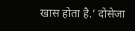खास होता है.’ दोसेजा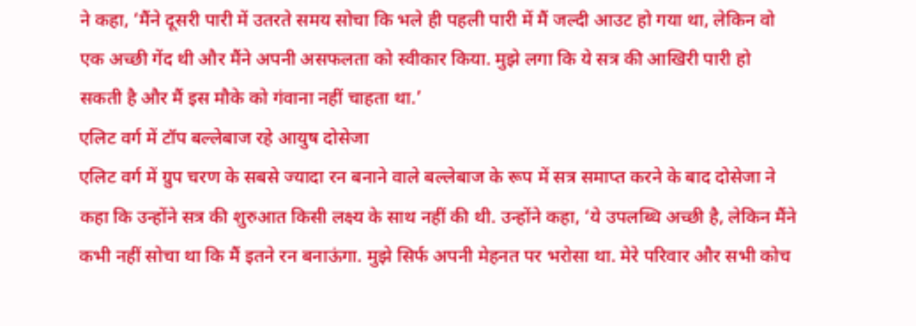ने कहा, ‘मैंने दूसरी पारी में उतरते समय सोचा कि भले ही पहली पारी में मैं जल्दी आउट हो गया था, लेकिन वो एक अच्छी गेंद थी और मैंने अपनी असफलता को स्वीकार किया. मुझे लगा कि ये सत्र की आखिरी पारी हो सकती है और मैं इस मौके को गंवाना नहीं चाहता था.’
एलिट वर्ग में टॉप बल्लेबाज रहे आयुष दोसेजा
एलिट वर्ग में ग्रुप चरण के सबसे ज्यादा रन बनाने वाले बल्लेबाज के रूप में सत्र समाप्त करने के बाद दोसेजा ने कहा कि उन्होंने सत्र की शुरुआत किसी लक्ष्य के साथ नहीं की थी. उन्होंने कहा, ‘ये उपलब्धि अच्छी है, लेकिन मैंने कभी नहीं सोचा था कि मैं इतने रन बनाऊंगा. मुझे सिर्फ अपनी मेहनत पर भरोसा था. मेरे परिवार और सभी कोच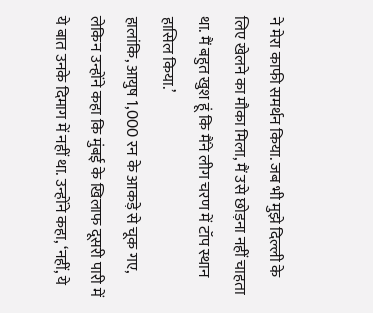ने मेरा काफी समर्थन किया. जब भी मुझे दिल्ली के लिए खेलने का मौका मिला, मैं उसे छोड़ना नहीं चाहता था. मैं बहुत खुश हूं कि मैंने लीग चरण में टॉप स्थान हासिल किया.’
हालांकि, आयुष 1,000 रन के आकड़े से चूक गए, लेकिन उन्होंने कहा कि मुंबई के खिलाफ दूसरी पारी में ये बात उनके दिमाग में नहीं था. उन्होंने कहा, ‘नहीं, ये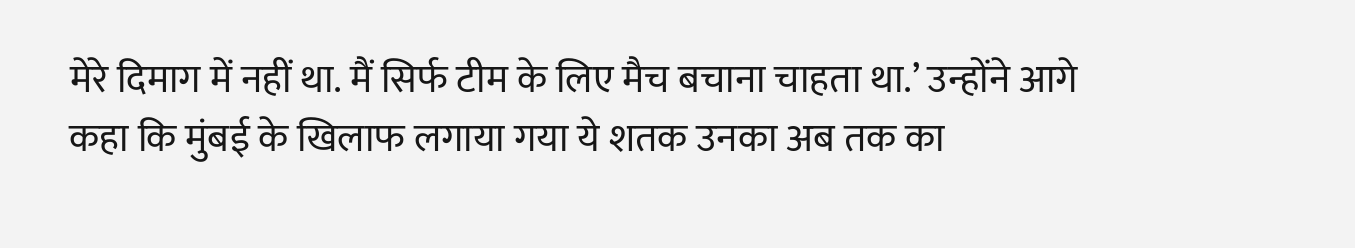मेरे दिमाग में नहीं था. मैं सिर्फ टीम के लिए मैच बचाना चाहता था.’ उन्होंने आगे कहा कि मुंबई के खिलाफ लगाया गया ये शतक उनका अब तक का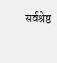सर्वश्रेष्ठ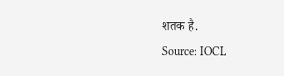शतक है.
Source: IOCL